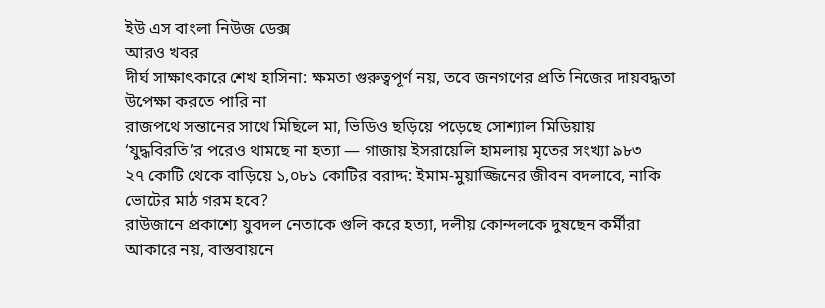ইউ এস বাংলা নিউজ ডেক্স
আরও খবর
দীর্ঘ সাক্ষাৎকারে শেখ হাসিনা: ক্ষমতা গুরুত্বপূর্ণ নয়, তবে জনগণের প্রতি নিজের দায়বদ্ধতা উপেক্ষা করতে পারি না
রাজপথে সন্তানের সাথে মিছিলে মা, ভিডিও ছড়িয়ে পড়েছে সোশ্যাল মিডিয়ায়
‘যুদ্ধবিরতি’র পরেও থামছে না হত্যা — গাজায় ইসরায়েলি হামলায় মৃতের সংখ্যা ৯৮৩
২৭ কোটি থেকে বাড়িয়ে ১,০৮১ কোটির বরাদ্দ: ইমাম-মুয়াজ্জিনের জীবন বদলাবে, নাকি ভোটের মাঠ গরম হবে?
রাউজানে প্রকাশ্যে যুবদল নেতাকে গুলি করে হত্যা, দলীয় কোন্দলকে দুষছেন কর্মীরা
আকারে নয়, বাস্তবায়নে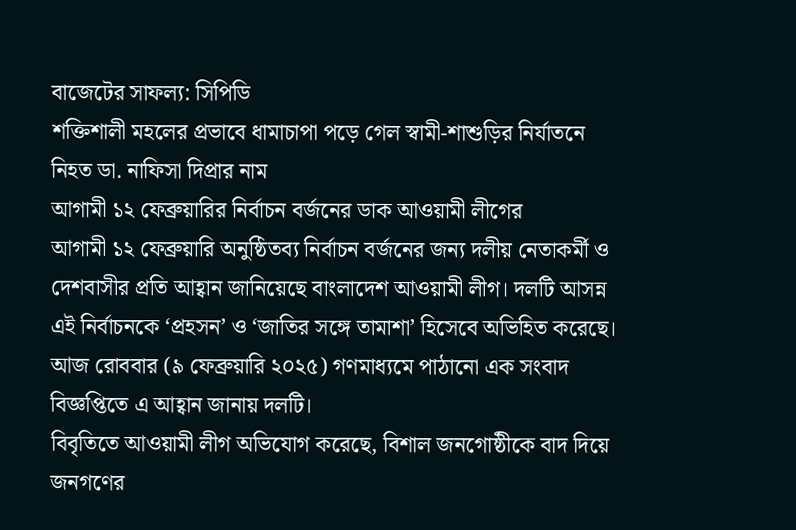বাজেটের সাফল্য: সিপিডি
শক্তিশালী মহলের প্রভাবে ধামাচাপা পড়ে গেল স্বামী-শাশুড়ির নির্যাতনে নিহত ডা. নাফিসা দিপ্রার নাম
আগামী ১২ ফেব্রুয়ারির নির্বাচন বর্জনের ডাক আওয়ামী লীগের
আগামী ১২ ফেব্রুয়ারি অনুষ্ঠিতব্য নির্বাচন বর্জনের জন্য দলীয় নেতাকর্মী ও দেশবাসীর প্রতি আহ্বান জানিয়েছে বাংলাদেশ আওয়ামী লীগ। দলটি আসন্ন এই নির্বাচনকে ‘প্রহসন’ ও ‘জাতির সঙ্গে তামাশা’ হিসেবে অভিহিত করেছে।
আজ রোববার (৯ ফেব্রুয়ারি ২০২৫) গণমাধ্যমে পাঠানো এক সংবাদ বিজ্ঞপ্তিতে এ আহ্বান জানায় দলটি।
বিবৃতিতে আওয়ামী লীগ অভিযোগ করেছে, বিশাল জনগোষ্ঠীকে বাদ দিয়ে জনগণের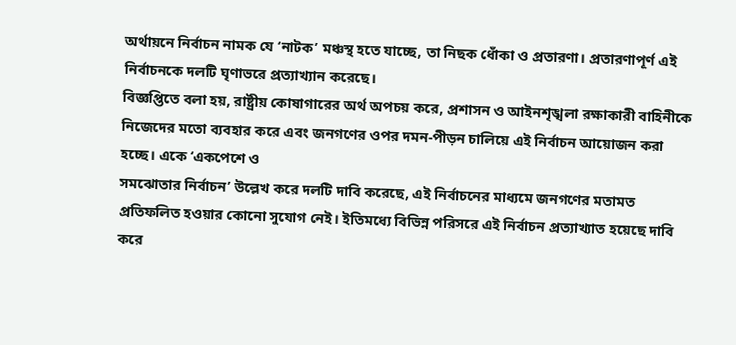অর্থায়নে নির্বাচন নামক যে ‘নাটক’ মঞ্চস্থ হতে যাচ্ছে, তা নিছক ধোঁকা ও প্রতারণা। প্রতারণাপূর্ণ এই নির্বাচনকে দলটি ঘৃণাভরে প্রত্যাখ্যান করেছে।
বিজ্ঞপ্তিতে বলা হয়, রাষ্ট্রীয় কোষাগারের অর্থ অপচয় করে, প্রশাসন ও আইনশৃঙ্খলা রক্ষাকারী বাহিনীকে নিজেদের মতো ব্যবহার করে এবং জনগণের ওপর দমন-পীড়ন চালিয়ে এই নির্বাচন আয়োজন করা হচ্ছে। একে ‘একপেশে ও
সমঝোতার নির্বাচন’ উল্লেখ করে দলটি দাবি করেছে, এই নির্বাচনের মাধ্যমে জনগণের মতামত প্রতিফলিত হওয়ার কোনো সুযোগ নেই। ইতিমধ্যে বিভিন্ন পরিসরে এই নির্বাচন প্রত্যাখ্যাত হয়েছে দাবি করে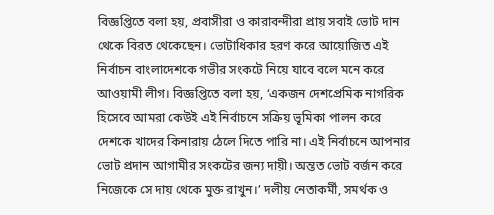বিজ্ঞপ্তিতে বলা হয়, প্রবাসীরা ও কারাবন্দীরা প্রায় সবাই ভোট দান থেকে বিরত থেকেছেন। ভোটাধিকার হরণ করে আয়োজিত এই নির্বাচন বাংলাদেশকে গভীর সংকটে নিয়ে যাবে বলে মনে করে আওয়ামী লীগ। বিজ্ঞপ্তিতে বলা হয়, ‘একজন দেশপ্রেমিক নাগরিক হিসেবে আমরা কেউই এই নির্বাচনে সক্রিয় ভূমিকা পালন করে দেশকে খাদের কিনারায় ঠেলে দিতে পারি না। এই নির্বাচনে আপনার ভোট প্রদান আগামীর সংকটের জন্য দায়ী। অন্তত ভোট বর্জন করে নিজেকে সে দায় থেকে মুক্ত রাখুন।’ দলীয় নেতাকর্মী, সমর্থক ও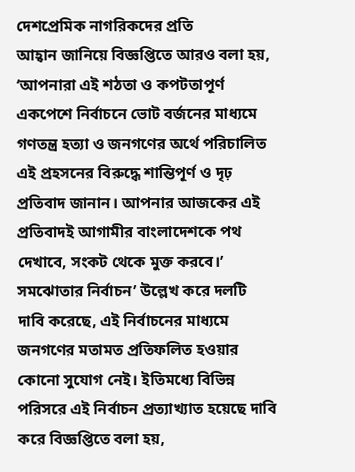দেশপ্রেমিক নাগরিকদের প্রতি
আহ্বান জানিয়ে বিজ্ঞপ্তিতে আরও বলা হয়, ‘আপনারা এই শঠতা ও কপটতাপূর্ণ একপেশে নির্বাচনে ভোট বর্জনের মাধ্যমে গণতন্ত্র হত্যা ও জনগণের অর্থে পরিচালিত এই প্রহসনের বিরুদ্ধে শান্তিপূর্ণ ও দৃঢ় প্রতিবাদ জানান। আপনার আজকের এই প্রতিবাদই আগামীর বাংলাদেশকে পথ দেখাবে, সংকট থেকে মুক্ত করবে।’
সমঝোতার নির্বাচন’ উল্লেখ করে দলটি দাবি করেছে, এই নির্বাচনের মাধ্যমে জনগণের মতামত প্রতিফলিত হওয়ার কোনো সুযোগ নেই। ইতিমধ্যে বিভিন্ন পরিসরে এই নির্বাচন প্রত্যাখ্যাত হয়েছে দাবি করে বিজ্ঞপ্তিতে বলা হয়,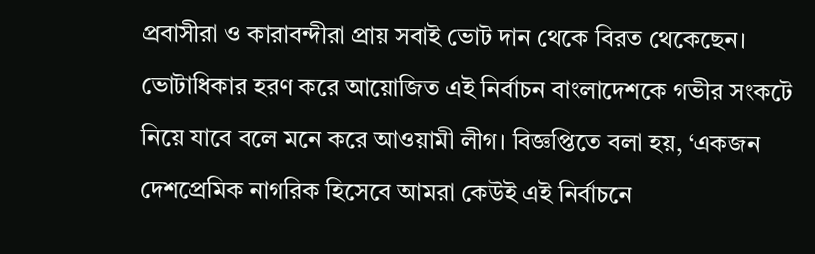প্রবাসীরা ও কারাবন্দীরা প্রায় সবাই ভোট দান থেকে বিরত থেকেছেন। ভোটাধিকার হরণ করে আয়োজিত এই নির্বাচন বাংলাদেশকে গভীর সংকটে নিয়ে যাবে বলে মনে করে আওয়ামী লীগ। বিজ্ঞপ্তিতে বলা হয়, ‘একজন দেশপ্রেমিক নাগরিক হিসেবে আমরা কেউই এই নির্বাচনে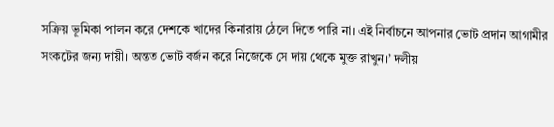সক্রিয় ভূমিকা পালন করে দেশকে খাদের কিনারায় ঠেলে দিতে পারি না। এই নির্বাচনে আপনার ভোট প্রদান আগামীর সংকটের জন্য দায়ী। অন্তত ভোট বর্জন করে নিজেকে সে দায় থেকে মুক্ত রাখুন।’ দলীয়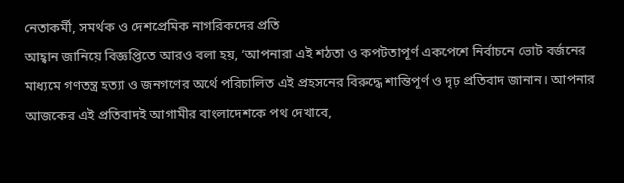নেতাকর্মী, সমর্থক ও দেশপ্রেমিক নাগরিকদের প্রতি
আহ্বান জানিয়ে বিজ্ঞপ্তিতে আরও বলা হয়, ‘আপনারা এই শঠতা ও কপটতাপূর্ণ একপেশে নির্বাচনে ভোট বর্জনের মাধ্যমে গণতন্ত্র হত্যা ও জনগণের অর্থে পরিচালিত এই প্রহসনের বিরুদ্ধে শান্তিপূর্ণ ও দৃঢ় প্রতিবাদ জানান। আপনার আজকের এই প্রতিবাদই আগামীর বাংলাদেশকে পথ দেখাবে,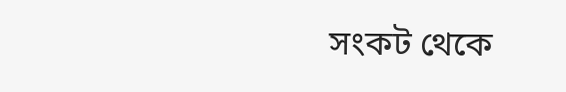সংকট থেকে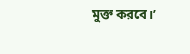মুক্ত করবে।’